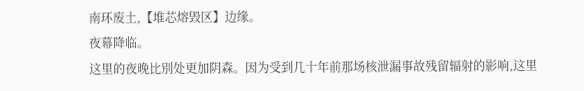南环废土,【堆芯熔毁区】边缘。
夜幕降临。
这里的夜晚比別处更加阴森。因为受到几十年前那场核泄漏事故残留辐射的影响,这里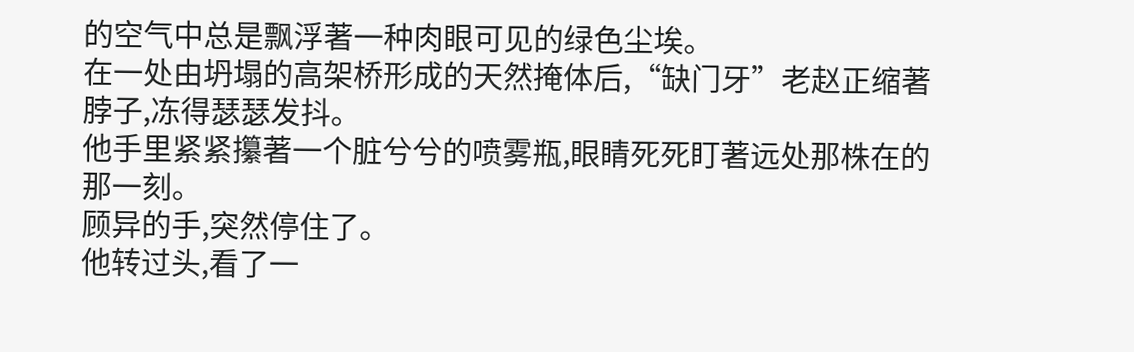的空气中总是飘浮著一种肉眼可见的绿色尘埃。
在一处由坍塌的高架桥形成的天然掩体后,“缺门牙”老赵正缩著脖子,冻得瑟瑟发抖。
他手里紧紧攥著一个脏兮兮的喷雾瓶,眼睛死死盯著远处那株在的那一刻。
顾异的手,突然停住了。
他转过头,看了一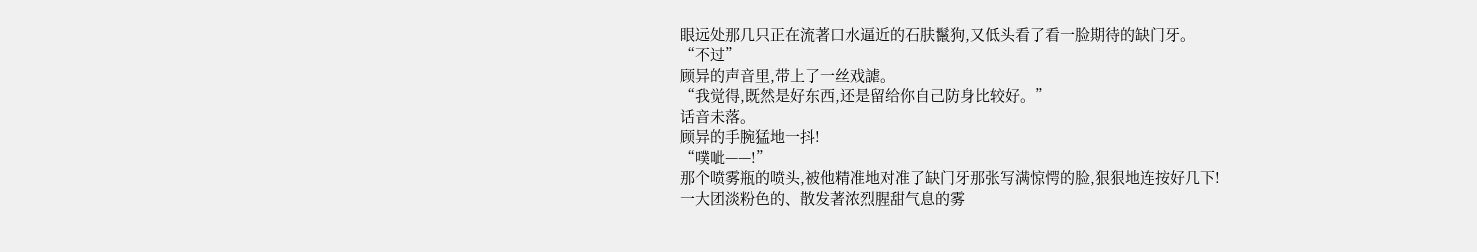眼远处那几只正在流著口水逼近的石肤鬣狗,又低头看了看一脸期待的缺门牙。
“不过”
顾异的声音里,带上了一丝戏謔。
“我觉得,既然是好东西,还是留给你自己防身比较好。”
话音未落。
顾异的手腕猛地一抖!
“噗呲——!”
那个喷雾瓶的喷头,被他精准地对准了缺门牙那张写满惊愕的脸,狠狠地连按好几下!
一大团淡粉色的、散发著浓烈腥甜气息的雾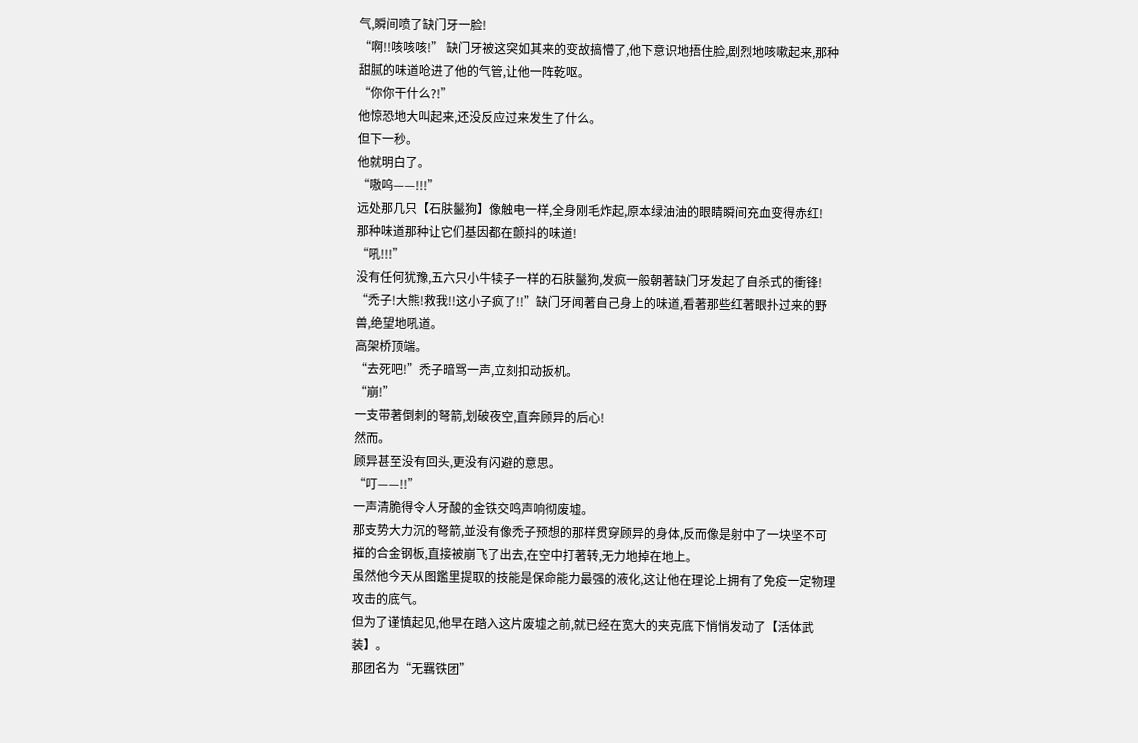气,瞬间喷了缺门牙一脸!
“啊!!咳咳咳!” 缺门牙被这突如其来的变故搞懵了,他下意识地捂住脸,剧烈地咳嗽起来,那种甜腻的味道呛进了他的气管,让他一阵乾呕。
“你你干什么?!”
他惊恐地大叫起来,还没反应过来发生了什么。
但下一秒。
他就明白了。
“嗷呜——!!!”
远处那几只【石肤鬣狗】像触电一样,全身刚毛炸起,原本绿油油的眼睛瞬间充血变得赤红!
那种味道那种让它们基因都在颤抖的味道!
“吼!!!”
没有任何犹豫,五六只小牛犊子一样的石肤鬣狗,发疯一般朝著缺门牙发起了自杀式的衝锋!
“禿子!大熊!救我!!这小子疯了!!”缺门牙闻著自己身上的味道,看著那些红著眼扑过来的野兽,绝望地吼道。
高架桥顶端。
“去死吧!”禿子暗骂一声,立刻扣动扳机。
“崩!”
一支带著倒刺的弩箭,划破夜空,直奔顾异的后心!
然而。
顾异甚至没有回头,更没有闪避的意思。
“叮——!!”
一声清脆得令人牙酸的金铁交鸣声响彻废墟。
那支势大力沉的弩箭,並没有像禿子预想的那样贯穿顾异的身体,反而像是射中了一块坚不可摧的合金钢板,直接被崩飞了出去,在空中打著转,无力地掉在地上。
虽然他今天从图鑑里提取的技能是保命能力最强的液化,这让他在理论上拥有了免疫一定物理攻击的底气。
但为了谨慎起见,他早在踏入这片废墟之前,就已经在宽大的夹克底下悄悄发动了【活体武装】。
那团名为“无羈铁团”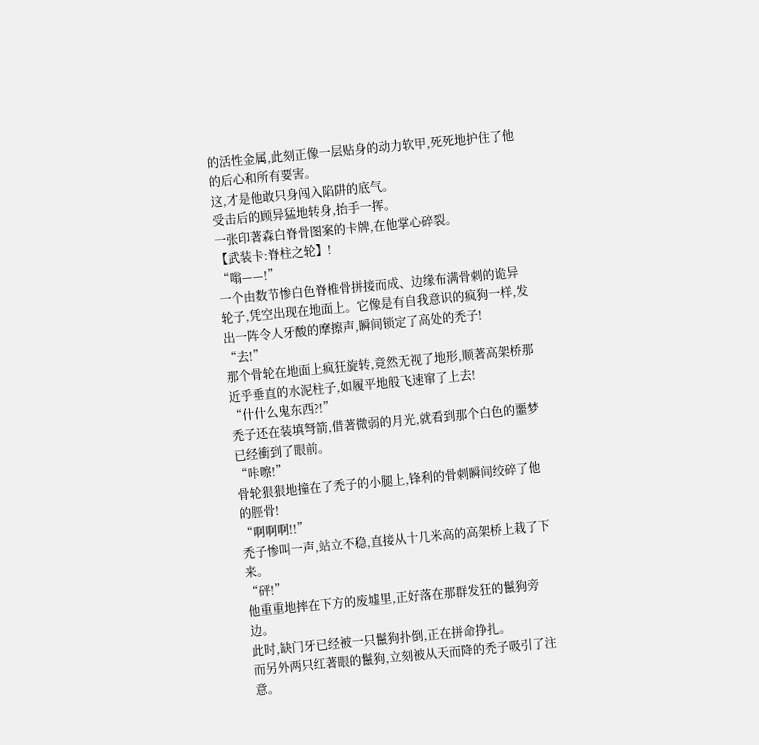的活性金属,此刻正像一层贴身的动力软甲,死死地护住了他的后心和所有要害。
这,才是他敢只身闯入陷阱的底气。
受击后的顾异猛地转身,抬手一挥。
一张印著森白脊骨图案的卡牌,在他掌心碎裂。
【武装卡:脊柱之轮】!
“嗡——!”
一个由数节惨白色脊椎骨拼接而成、边缘布满骨刺的诡异轮子,凭空出现在地面上。它像是有自我意识的疯狗一样,发出一阵令人牙酸的摩擦声,瞬间锁定了高处的禿子!
“去!”
那个骨轮在地面上疯狂旋转,竟然无视了地形,顺著高架桥那近乎垂直的水泥柱子,如履平地般飞速窜了上去!
“什什么鬼东西?!”
禿子还在装填弩箭,借著微弱的月光,就看到那个白色的噩梦已经衝到了眼前。
“咔嚓!”
骨轮狠狠地撞在了禿子的小腿上,锋利的骨刺瞬间绞碎了他的脛骨!
“啊啊啊!!”
禿子惨叫一声,站立不稳,直接从十几米高的高架桥上栽了下来。
“砰!”
他重重地摔在下方的废墟里,正好落在那群发狂的鬣狗旁边。
此时,缺门牙已经被一只鬣狗扑倒,正在拼命挣扎。
而另外两只红著眼的鬣狗,立刻被从天而降的禿子吸引了注意。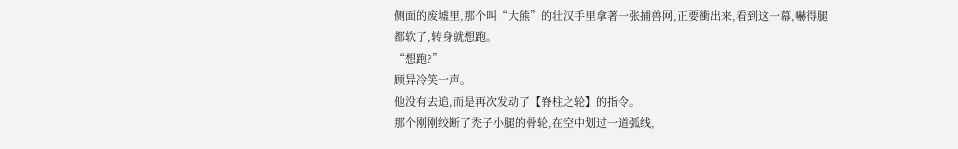侧面的废墟里,那个叫“大熊”的壮汉手里拿著一张捕兽网,正要衝出来,看到这一幕,嚇得腿都软了,转身就想跑。
“想跑?”
顾异冷笑一声。
他没有去追,而是再次发动了【脊柱之轮】的指令。
那个刚刚绞断了禿子小腿的骨轮,在空中划过一道弧线,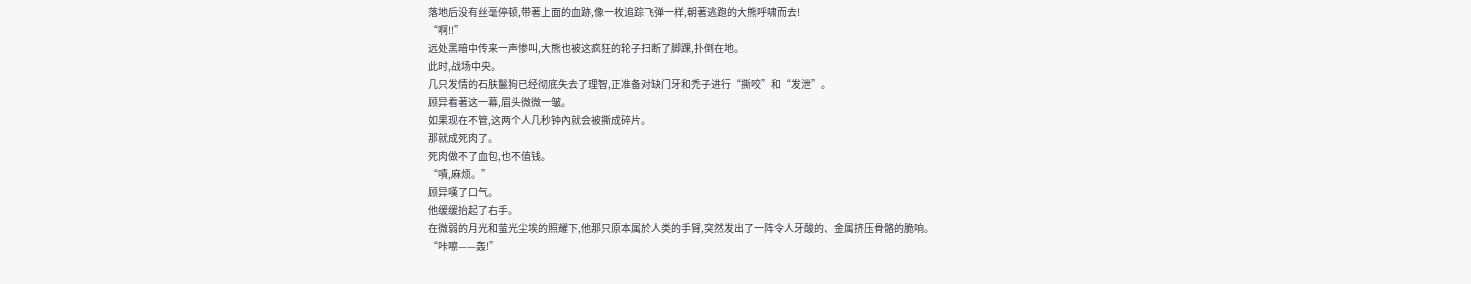落地后没有丝毫停顿,带著上面的血跡,像一枚追踪飞弹一样,朝著逃跑的大熊呼啸而去!
“啊!!”
远处黑暗中传来一声惨叫,大熊也被这疯狂的轮子扫断了脚踝,扑倒在地。
此时,战场中央。
几只发情的石肤鬣狗已经彻底失去了理智,正准备对缺门牙和禿子进行“撕咬”和“发泄”。
顾异看著这一幕,眉头微微一皱。
如果现在不管,这两个人几秒钟內就会被撕成碎片。
那就成死肉了。
死肉做不了血包,也不值钱。
“嘖,麻烦。”
顾异嘆了口气。
他缓缓抬起了右手。
在微弱的月光和萤光尘埃的照耀下,他那只原本属於人类的手臂,突然发出了一阵令人牙酸的、金属挤压骨骼的脆响。
“咔嚓——轰!”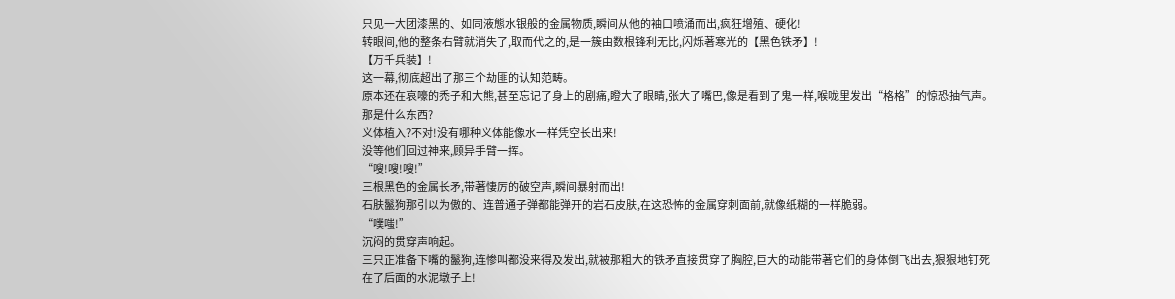只见一大团漆黑的、如同液態水银般的金属物质,瞬间从他的袖口喷涌而出,疯狂增殖、硬化!
转眼间,他的整条右臂就消失了,取而代之的,是一簇由数根锋利无比,闪烁著寒光的【黑色铁矛】!
【万千兵装】!
这一幕,彻底超出了那三个劫匪的认知范畴。
原本还在哀嚎的禿子和大熊,甚至忘记了身上的剧痛,瞪大了眼睛,张大了嘴巴,像是看到了鬼一样,喉咙里发出“格格”的惊恐抽气声。
那是什么东西?
义体植入?不对!没有哪种义体能像水一样凭空长出来!
没等他们回过神来,顾异手臂一挥。
“嗖!嗖!嗖!”
三根黑色的金属长矛,带著悽厉的破空声,瞬间暴射而出!
石肤鬣狗那引以为傲的、连普通子弹都能弹开的岩石皮肤,在这恐怖的金属穿刺面前,就像纸糊的一样脆弱。
“噗嗤!”
沉闷的贯穿声响起。
三只正准备下嘴的鬣狗,连惨叫都没来得及发出,就被那粗大的铁矛直接贯穿了胸腔,巨大的动能带著它们的身体倒飞出去,狠狠地钉死在了后面的水泥墩子上!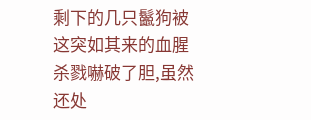剩下的几只鬣狗被这突如其来的血腥杀戮嚇破了胆,虽然还处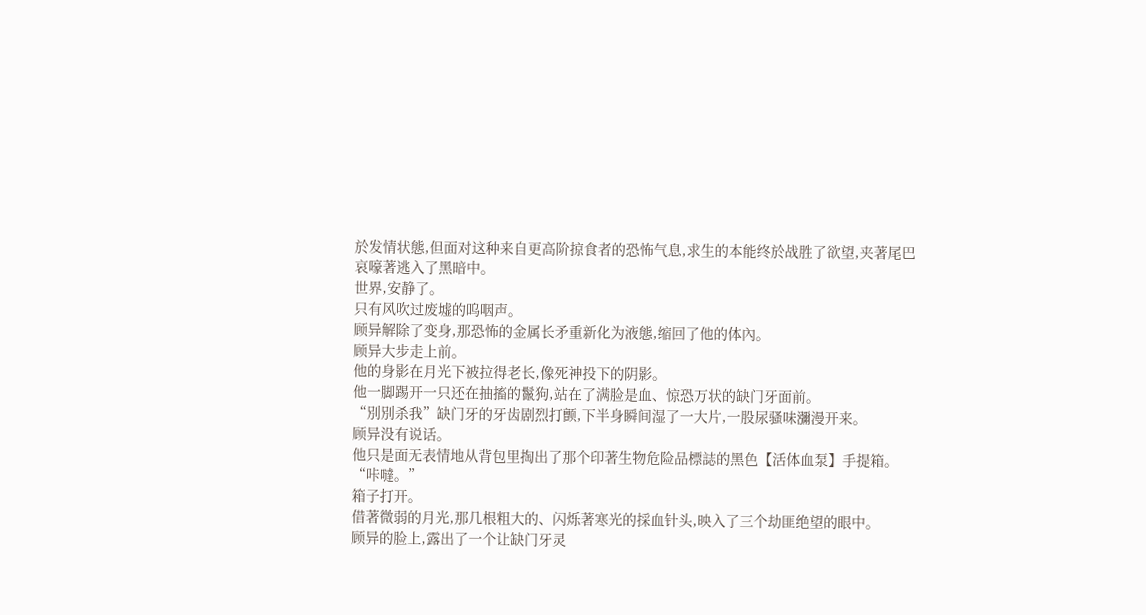於发情状態,但面对这种来自更高阶掠食者的恐怖气息,求生的本能终於战胜了欲望,夹著尾巴哀嚎著逃入了黑暗中。
世界,安静了。
只有风吹过废墟的呜咽声。
顾异解除了变身,那恐怖的金属长矛重新化为液態,缩回了他的体內。
顾异大步走上前。
他的身影在月光下被拉得老长,像死神投下的阴影。
他一脚踢开一只还在抽搐的鬣狗,站在了满脸是血、惊恐万状的缺门牙面前。
“別別杀我”缺门牙的牙齿剧烈打颤,下半身瞬间湿了一大片,一股尿骚味瀰漫开来。
顾异没有说话。
他只是面无表情地从背包里掏出了那个印著生物危险品標誌的黑色【活体血泵】手提箱。
“咔噠。”
箱子打开。
借著微弱的月光,那几根粗大的、闪烁著寒光的採血针头,映入了三个劫匪绝望的眼中。
顾异的脸上,露出了一个让缺门牙灵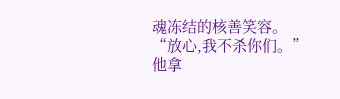魂冻结的核善笑容。
“放心,我不杀你们。”
他拿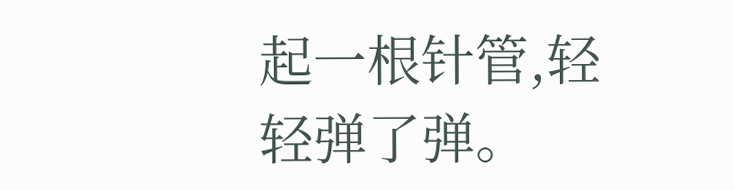起一根针管,轻轻弹了弹。